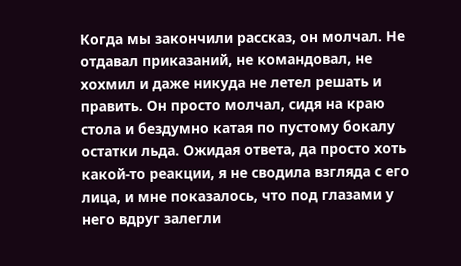Когда мы закончили рассказ, он молчал. Не отдавал приказаний, не командовал, не хохмил и даже никуда не летел решать и править. Он просто молчал, сидя на краю стола и бездумно катая по пустому бокалу остатки льда. Ожидая ответа, да просто хоть какой-то реакции, я не сводила взгляда с его лица, и мне показалось, что под глазами у него вдруг залегли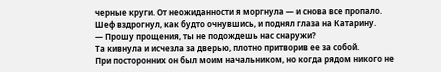черные круги. От неожиданности я моргнула — и снова все пропало.
Шеф вздрогнул, как будто очнувшись, и поднял глаза на Катарину.
— Прошу прощения, ты не подождешь нас снаружи?
Та кивнула и исчезла за дверью, плотно притворив ее за собой.
При посторонних он был моим начальником, но когда рядом никого не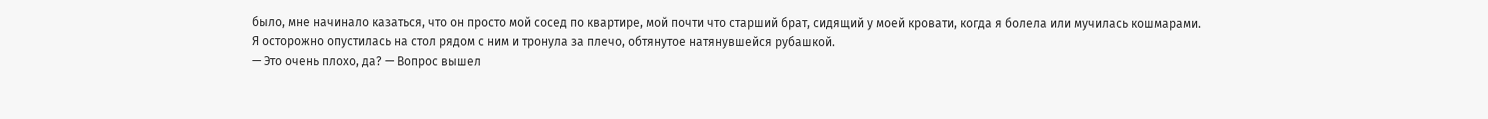было, мне начинало казаться, что он просто мой сосед по квартире, мой почти что старший брат, сидящий у моей кровати, когда я болела или мучилась кошмарами.
Я осторожно опустилась на стол рядом с ним и тронула за плечо, обтянутое натянувшейся рубашкой.
— Это очень плохо, да? — Вопрос вышел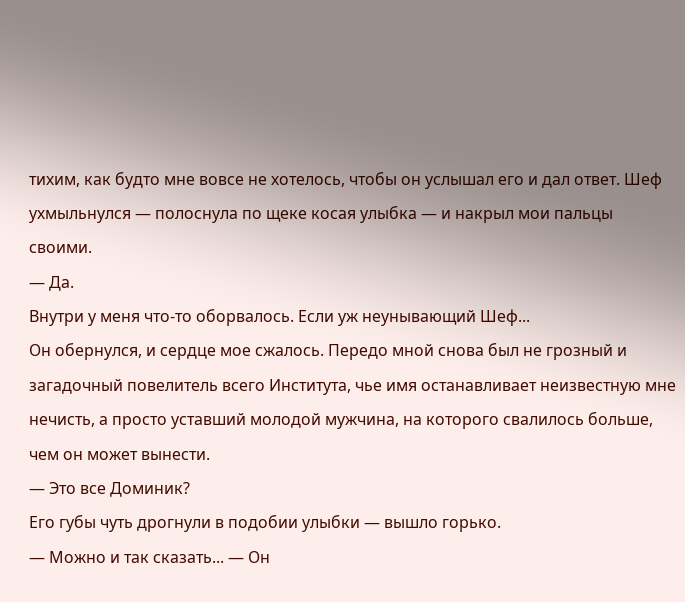тихим, как будто мне вовсе не хотелось, чтобы он услышал его и дал ответ. Шеф ухмыльнулся — полоснула по щеке косая улыбка — и накрыл мои пальцы своими.
— Да.
Внутри у меня что-то оборвалось. Если уж неунывающий Шеф...
Он обернулся, и сердце мое сжалось. Передо мной снова был не грозный и загадочный повелитель всего Института, чье имя останавливает неизвестную мне нечисть, а просто уставший молодой мужчина, на которого свалилось больше, чем он может вынести.
— Это все Доминик?
Его губы чуть дрогнули в подобии улыбки — вышло горько.
— Можно и так сказать... — Он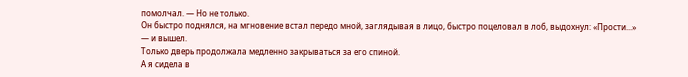помолчал. — Но не только.
Он быстро поднялся, на мгновение встал передо мной, заглядывая в лицо, быстро поцеловал в лоб, выдохнул: «Прости...» — и вышел.
Только дверь продолжала медленно закрываться за его спиной.
А я сидела в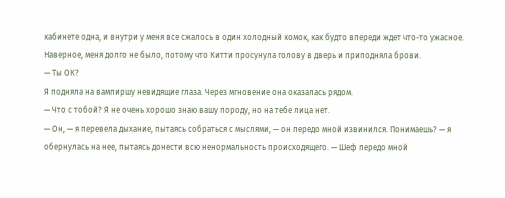кабинете одна, и внутри у меня все сжалось в один холодный комок, как будто впереди ждет что-то ужасное.
Наверное, меня долго не было, потому что Китти просунула голову в дверь и приподняла брови.
— Ты ОК?
Я подняла на вампиршу невидящие глаза. Через мгновение она оказалась рядом.
— Что с тобой? Я не очень хорошо знаю вашу породу, но на тебе лица нет.
— Он, — я перевела дыхание, пытаясь собраться с мыслями, — он передо мной извинился. Понимаешь? — я обернулась на нее, пытаясь донести всю ненормальность происходящего. — Шеф передо мной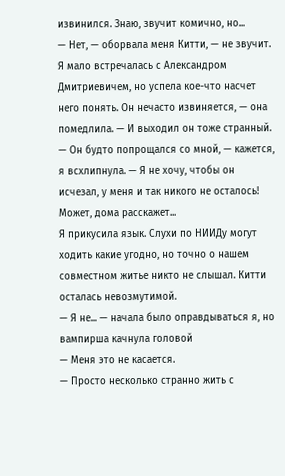извинился. Знаю, звучит комично, но...
— Нет, — оборвала меня Китти, — не звучит. Я мало встречалась с Александром Дмитриевичем, но успела кое-что насчет него понять. Он нечасто извиняется, — она помедлила. — И выходил он тоже странный.
— Он будто попрощался со мной, — кажется, я всхлипнула. — Я не хочу, чтобы он исчезал, у меня и так никого не осталось! Может, дома расскажет...
Я прикусила язык. Слухи по НИИДу могут ходить какие угодно, но точно о нашем совместном житье никто не слышал. Китти осталась невозмутимой.
— Я не... — начала было оправдываться я, но вампирша качнула головой
— Меня это не касается.
— Просто несколько странно жить с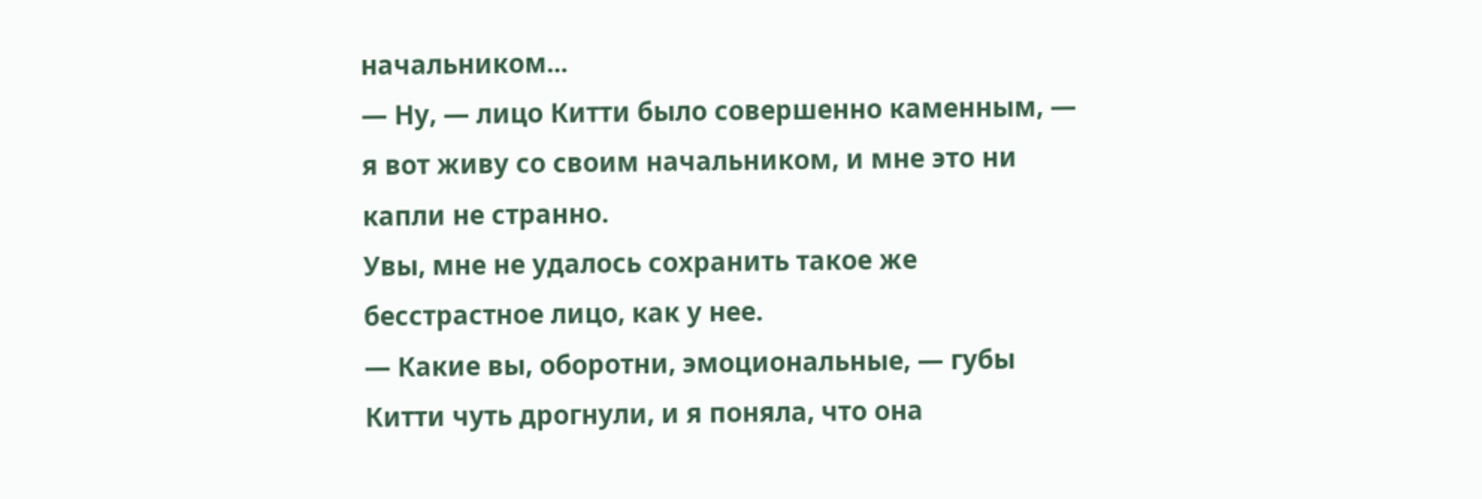начальником...
— Ну, — лицо Китти было совершенно каменным, — я вот живу со своим начальником, и мне это ни капли не странно.
Увы, мне не удалось сохранить такое же бесстрастное лицо, как у нее.
— Какие вы, оборотни, эмоциональные, — губы Китти чуть дрогнули, и я поняла, что она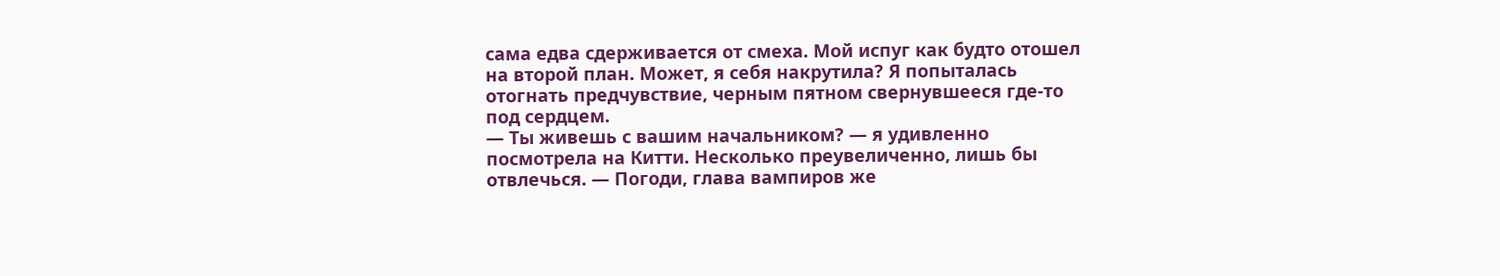сама едва сдерживается от смеха. Мой испуг как будто отошел на второй план. Может, я себя накрутила? Я попыталась отогнать предчувствие, черным пятном свернувшееся где-то под сердцем.
— Ты живешь с вашим начальником? — я удивленно посмотрела на Китти. Несколько преувеличенно, лишь бы отвлечься. — Погоди, глава вампиров же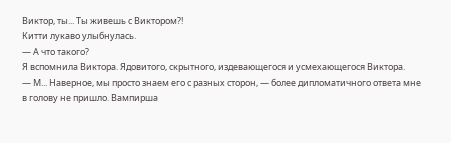Виктор, ты... Ты живешь с Виктором?!
Китти лукаво улыбнулась.
— А что такого?
Я вспомнила Виктора. Ядовитого, скрытного, издевающегося и усмехающегося Виктора.
— М... Наверное, мы просто знаем его с разных сторон, — более дипломатичного ответа мне в голову не пришло. Вампирша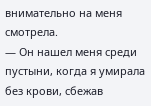внимательно на меня смотрела.
— Он нашел меня среди пустыни, когда я умирала без крови, сбежав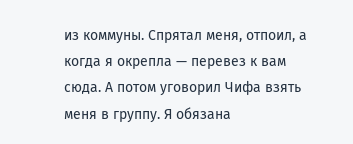из коммуны. Спрятал меня, отпоил, а когда я окрепла — перевез к вам сюда. А потом уговорил Чифа взять меня в группу. Я обязана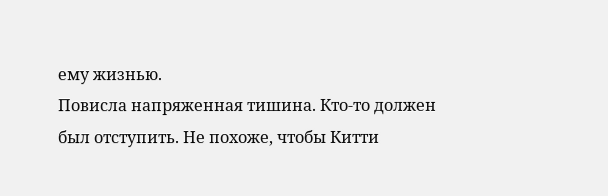ему жизнью.
Повисла напряженная тишина. Кто-то должен был отступить. Не похоже, чтобы Китти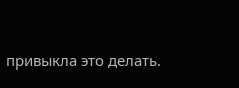привыкла это делать.